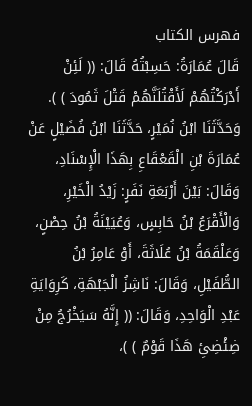فهرس الكتاب
قَالَ عُمَارَةُ: حَسِبْتُهُ قَالَ: (( لَئِنْ أَدْرَكْتُهُمْ لَأَقْتُلَنَّهُمْ قَتْلَ ثَمُودَ ) ).
وَحَدَّثَنَا ابْنُ نُمَيْرٍ، حَدَّثَنَا ابْنُ فُضَيْلٍ عَنْ عُمَارَةَ بْنِ الْقَعْقَاعِ بِهَذَا الْإِسْنَادِ، وَقَالَ: بَيْنَ أَرْبَعَةِ نَفَرٍ: زَيْدُ الْخَيْرِ، وَالْأَقْرَعُ بْنُ حَابِسٍ، وَعُيَيْنَةُ بْنُ حِصْنٍ، وَعَلْقَمَةُ بْنُ عُلَاثَةَ، أَوْ عَامِرُ بْنُ الطُّفَيْلِ، وَقَالَ: نَاشِزُ الْجَبْهَةِ، كَرِوَايَةِ عَبْدِ الْوَاحِدِ، وَقَالَ: (( إِنَّهُ سَيَخْرُجُ مِنْ ضِئْضِئِ هَذَا قَوْمٌ ) )،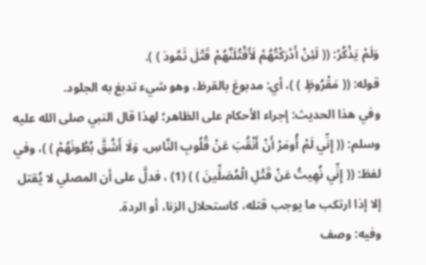وَلَمْ يَذْكُرْ: (( لَئِنْ أَدْرَكْتُهُمْ لَأَقْتُلَنَّهُمْ قَتْلَ ثَمُودَ ) ).
قوله: (( مَقْرُوظٍ ) )، أي: مدبوغ بالقرظ، وهو شيء تدبغ به الجلود.
وفي هذا الحديث: إجراء الأحكام على الظاهر؛ لهذا قال النبي صلى الله عليه وسلم: (( إِنِّي لَمْ أُومَرْ أَنْ أَنْقُبَ عَنْ قُلُوبِ النَّاسِ، وَلَا أَشُقَّ بُطُونَهُمْ ) )، وفي لفظ: (( إِنِّي نُهِيتُ عَنْ قَتْلِ الْمُصَلِّينَ ) ) (1) ، فدلَّ على أن المصلي لا يُقتل إلا إذا ارتكب ما يوجب قتله، كاستحلال الزنا، أو الردة.
وفيه: وصف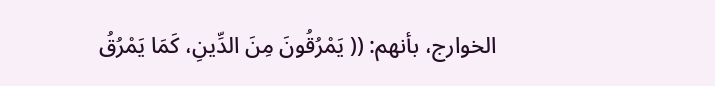الخوارج، بأنهم: (( يَمْرُقُونَ مِنَ الدِّينِ، كَمَا يَمْرُقُ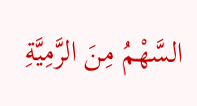السَّهْمُ مِنَ الرَّمِيَّةِ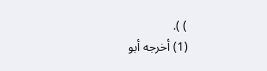) ).
(1) أخرجه أبو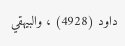داود (4928) ، والبيهقي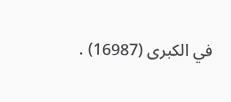في الكبرى (16987) .